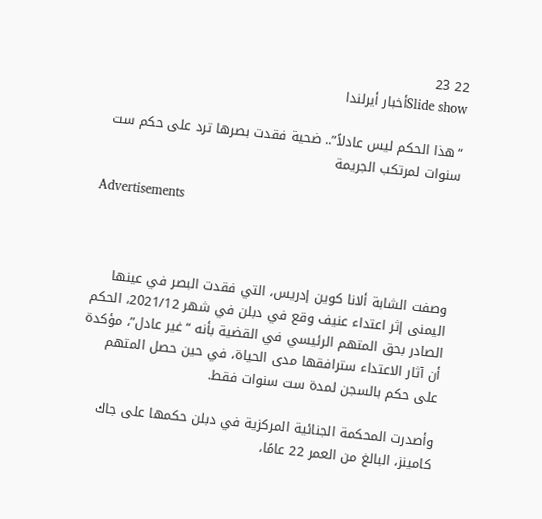22 23
Slide showأخبار أيرلندا

“هذا الحكم ليس عادلاً”.. ضحية فقدت بصرها ترد على حكم ست سنوات لمرتكب الجريمة

Advertisements



وصفت الشابة ألانا كوين إدريس، التي فقدت البصر في عينها اليمنى إثر اعتداء عنيف وقع في دبلن في شهر 2021/12، الحكم الصادر بحق المتهم الرئيسي في القضية بأنه “غير عادل”، مؤكدة أن آثار الاعتداء سترافقها مدى الحياة، في حين حصل المتهم على حكم بالسجن لمدة ست سنوات فقط.

وأصدرت المحكمة الجنائية المركزية في دبلن حكمها على جاك كامينز، البالغ من العمر 22 عامًا،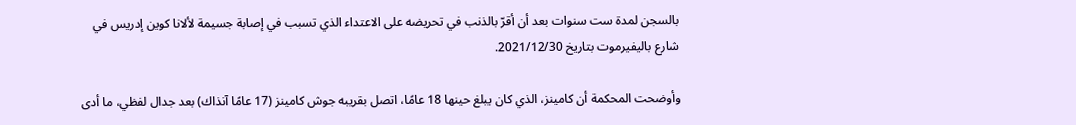بالسجن لمدة ست سنوات بعد أن أقرّ بالذنب في تحريضه على الاعتداء الذي تسبب في إصابة جسيمة لألانا كوين إدريس في شارع باليفيرموت بتاريخ 2021/12/30.

وأوضحت المحكمة أن كامينز، الذي كان يبلغ حينها 18 عامًا، اتصل بقريبه جوش كامينز (17 عامًا آنذاك) بعد جدال لفظي، ما أدى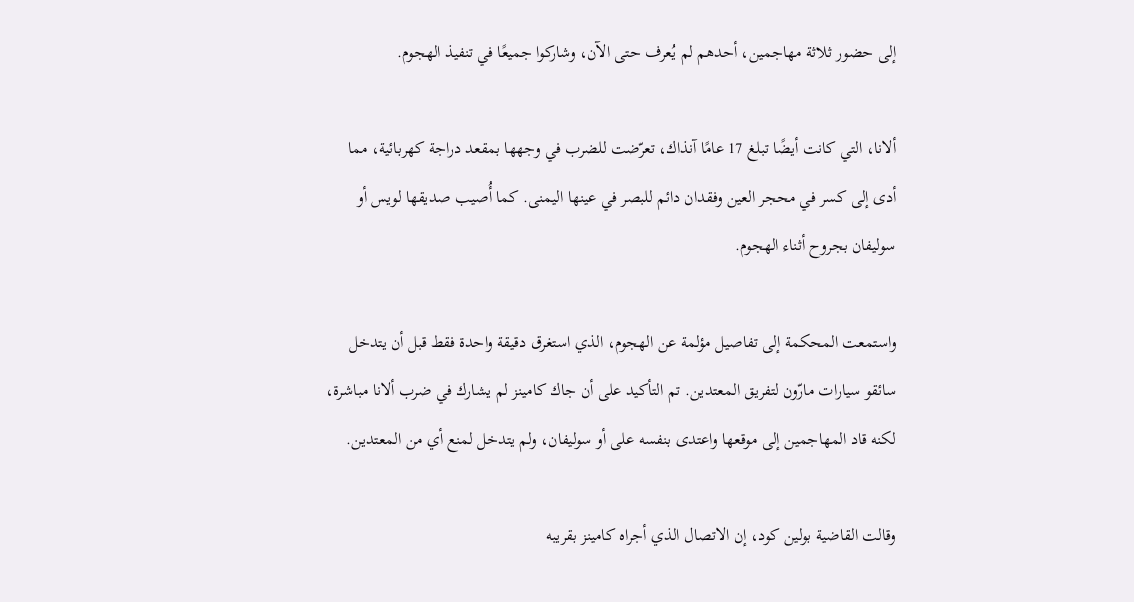إلى حضور ثلاثة مهاجمين، أحدهم لم يُعرف حتى الآن، وشاركوا جميعًا في تنفيذ الهجوم.

ألانا، التي كانت أيضًا تبلغ 17 عامًا آنذاك، تعرّضت للضرب في وجهها بمقعد دراجة كهربائية، مما أدى إلى كسر في محجر العين وفقدان دائم للبصر في عينها اليمنى. كما أُصيب صديقها لويس أو سوليفان بجروح أثناء الهجوم.

واستمعت المحكمة إلى تفاصيل مؤلمة عن الهجوم، الذي استغرق دقيقة واحدة فقط قبل أن يتدخل سائقو سيارات مارّون لتفريق المعتدين. تم التأكيد على أن جاك كامينز لم يشارك في ضرب ألانا مباشرة، لكنه قاد المهاجمين إلى موقعها واعتدى بنفسه على أو سوليفان، ولم يتدخل لمنع أي من المعتدين.

وقالت القاضية بولين كود، إن الاتصال الذي أجراه كامينز بقريبه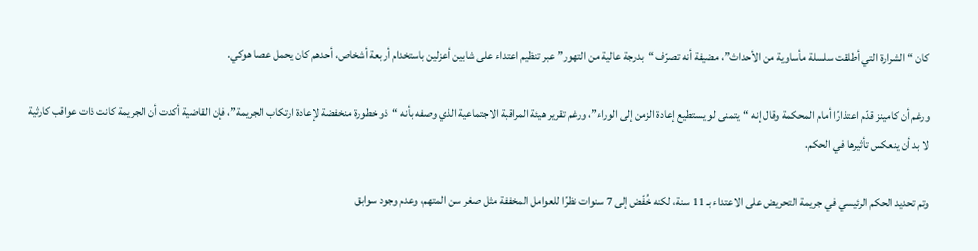كان “الشرارة التي أطلقت سلسلة مأساوية من الأحداث”، مضيفة أنه تصرّف “بدرجة عالية من التهور” عبر تنظيم اعتداء على شابين أعزلين باستخدام أربعة أشخاص، أحدهم كان يحمل عصا هوكي.

ورغم أن كامينز قدّم اعتذارًا أمام المحكمة وقال إنه “يتمنى لو يستطيع إعادة الزمن إلى الوراء”، ورغم تقرير هيئة المراقبة الاجتماعية الذي وصفه بأنه “ذو خطورة منخفضة لإعادة ارتكاب الجريمة”، فإن القاضية أكدت أن الجريمة كانت ذات عواقب كارثية لا بد أن ينعكس تأثيرها في الحكم.

وتم تحديد الحكم الرئيسي في جريمة التحريض على الاعتداء بـ 11 سنة، لكنه خُفّض إلى 7 سنوات نظرًا للعوامل المخففة مثل صغر سن المتهم، وعدم وجود سوابق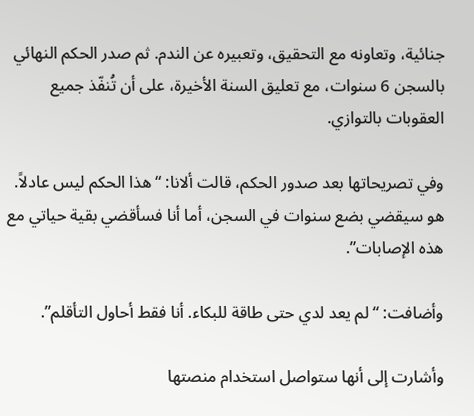جنائية، وتعاونه مع التحقيق، وتعبيره عن الندم. ثم صدر الحكم النهائي بالسجن 6 سنوات، مع تعليق السنة الأخيرة، على أن تُنفّذ جميع العقوبات بالتوازي.

وفي تصريحاتها بعد صدور الحكم، قالت ألانا: “هذا الحكم ليس عادلاً. هو سيقضي بضع سنوات في السجن، أما أنا فسأقضي بقية حياتي مع هذه الإصابات”.

وأضافت: “لم يعد لدي حتى طاقة للبكاء. أنا فقط أحاول التأقلم”.

وأشارت إلى أنها ستواصل استخدام منصتها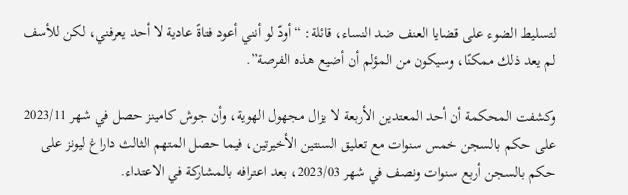لتسليط الضوء على قضايا العنف ضد النساء، قائلة: “أودّ لو أنني أعود فتاةً عادية لا أحد يعرفني، لكن للأسف لم يعد ذلك ممكنًا، وسيكون من المؤلم أن أضيع هذه الفرصة”.

وكشفت المحكمة أن أحد المعتدين الأربعة لا يزال مجهول الهوية، وأن جوش كامينز حصل في شهر 2023/11 على حكم بالسجن خمس سنوات مع تعليق السنتين الأخيرتين، فيما حصل المتهم الثالث داراغ ليونز على حكم بالسجن أربع سنوات ونصف في شهر 2023/03، بعد اعترافه بالمشاركة في الاعتداء.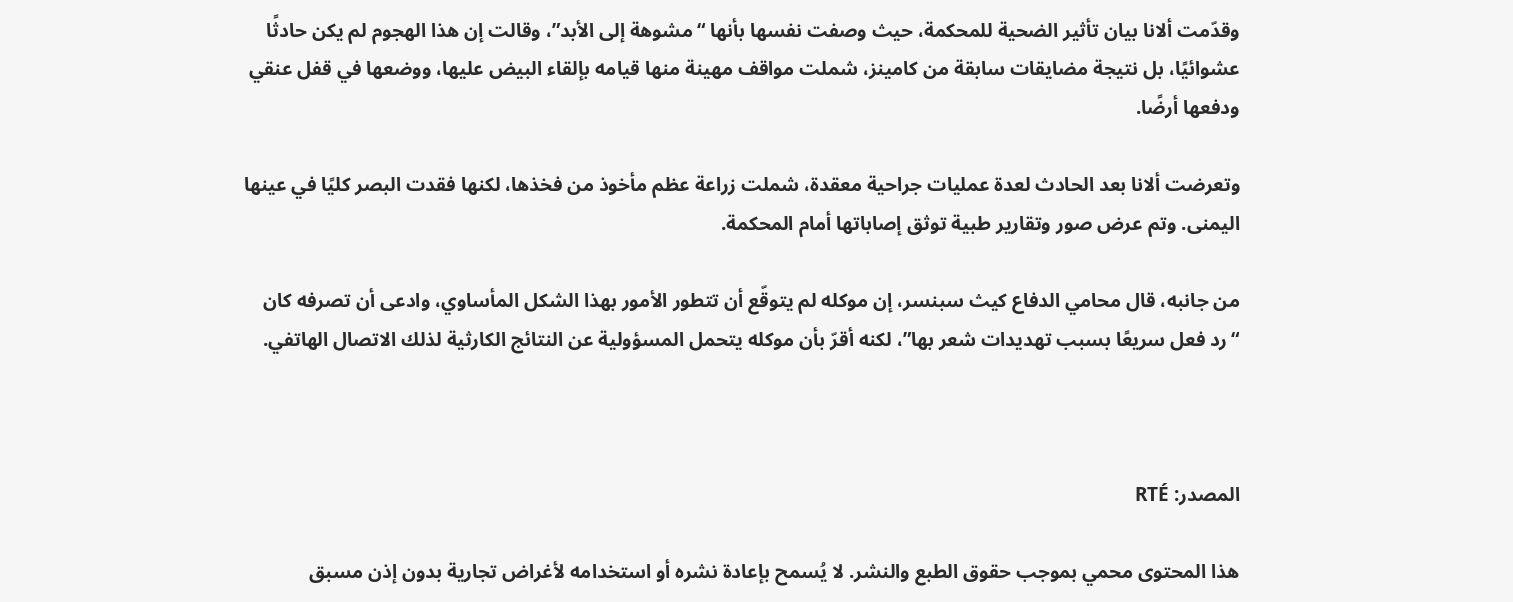وقدّمت ألانا بيان تأثير الضحية للمحكمة، حيث وصفت نفسها بأنها “مشوهة إلى الأبد”، وقالت إن هذا الهجوم لم يكن حادثًا عشوائيًا، بل نتيجة مضايقات سابقة من كامينز، شملت مواقف مهينة منها قيامه بإلقاء البيض عليها، ووضعها في قفل عنقي ودفعها أرضًا.

وتعرضت ألانا بعد الحادث لعدة عمليات جراحية معقدة، شملت زراعة عظم مأخوذ من فخذها، لكنها فقدت البصر كليًا في عينها اليمنى. وتم عرض صور وتقارير طبية توثق إصاباتها أمام المحكمة.

من جانبه، قال محامي الدفاع كيث سبنسر، إن موكله لم يتوقّع أن تتطور الأمور بهذا الشكل المأساوي، وادعى أن تصرفه كان “رد فعل سريعًا بسبب تهديدات شعر بها”، لكنه أقرّ بأن موكله يتحمل المسؤولية عن النتائج الكارثية لذلك الاتصال الهاتفي.



المصدر: RTÉ

هذا المحتوى محمي بموجب حقوق الطبع والنشر. لا يُسمح بإعادة نشره أو استخدامه لأغراض تجارية بدون إذن مسبق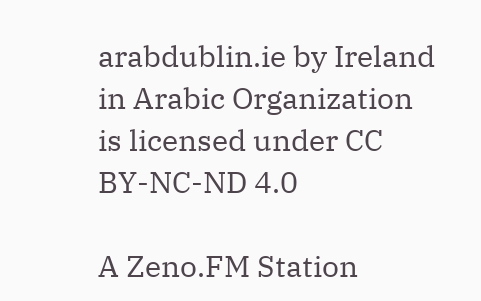arabdublin.ie by Ireland in Arabic Organization is licensed under CC BY-NC-ND 4.0

A Zeno.FM Station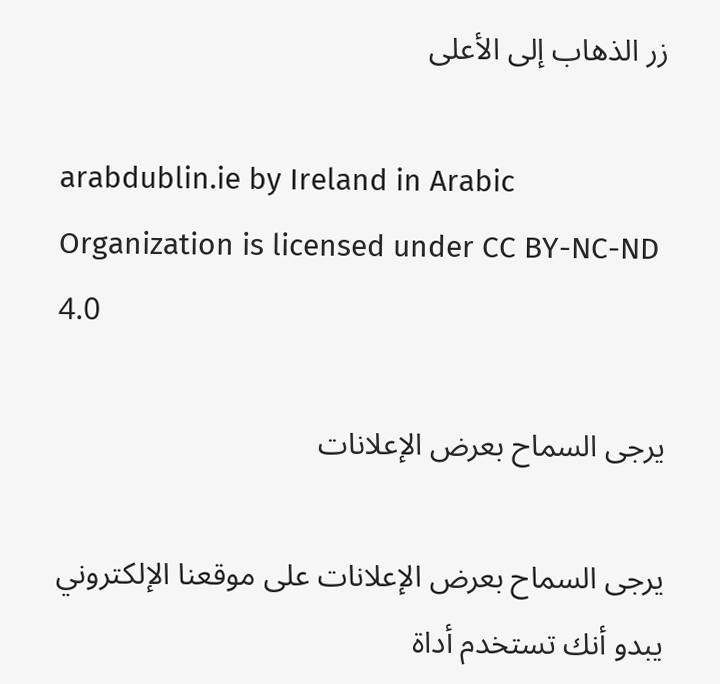زر الذهاب إلى الأعلى

arabdublin.ie by Ireland in Arabic Organization is licensed under CC BY-NC-ND 4.0

يرجى السماح بعرض الإعلانات

يرجى السماح بعرض الإعلانات على موقعنا الإلكتروني يبدو أنك تستخدم أداة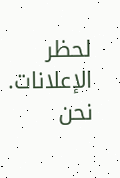لحظر الإعلانات. نحن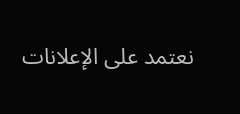نعتمد على الإعلانات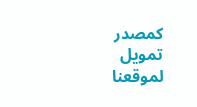كمصدر تمويل لموقعنا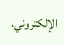الإلكتروني.